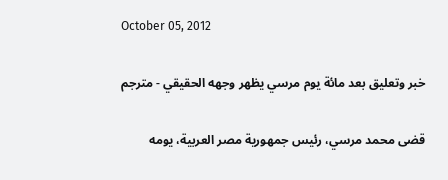October 05, 2012

خبر وتعليق بعد مائة يوم مرسي يظهر وجهه الحقيقي - مترجم

قضى محمد مرسي، رئيس جمهورية مصر العربية، يومه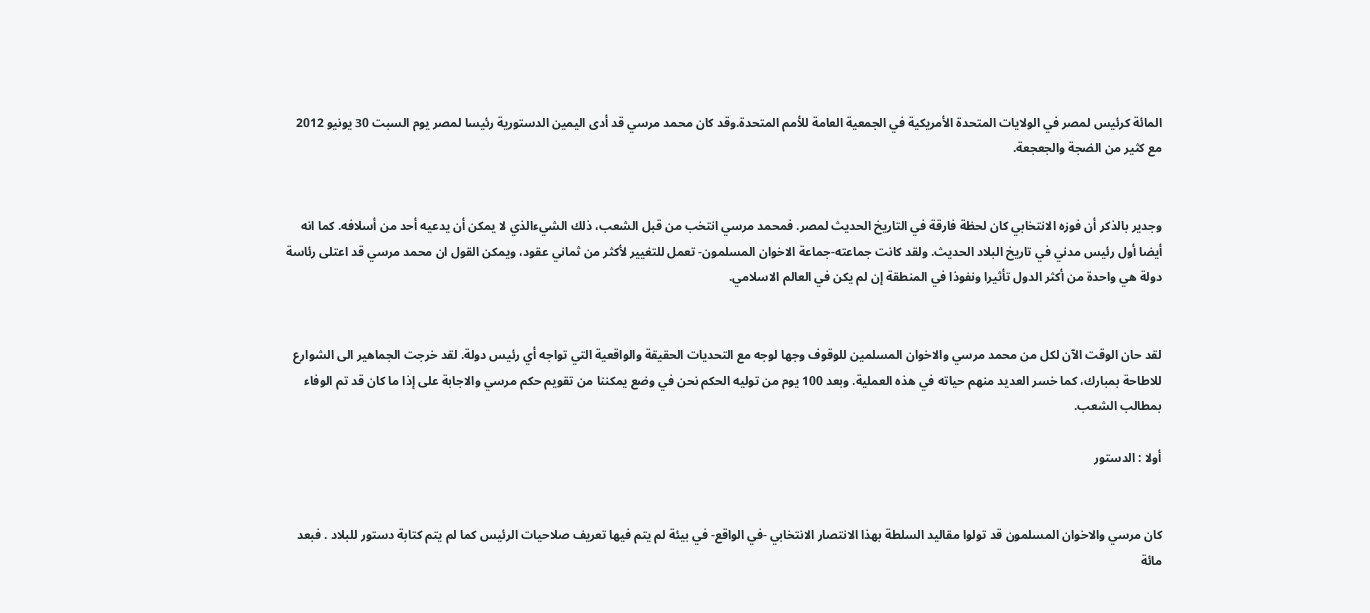المائة كرئيس لمصر في الولايات المتحدة الأمريكية في الجمعية العامة للأمم المتحدة.وقد كان محمد مرسي قد أدى اليمين الدستورية رئيسا لمصر يوم السبت 30 يونيو 2012 مع كثير من الضجة والجعجعة.


وجدير بالذكر أن فوزه الانتخابي كان لحظة فارقة في التاريخ الحديث لمصر. فمحمد مرسي انتخب من قبل الشعب، ذلك الشيءالذي لا يمكن أن يدعيه أحد من أسلافه. كما انه أيضا أول رئيس مدني في تاريخ البلاد الحديث. ولقد كانت جماعته-جماعة الاخوان المسلمون- تعمل للتغيير لأكثر من ثماني عقود، ويمكن القول ان محمد مرسي قد اعتلى رئاسة دولة هي واحدة من أكثر الدول تأثيرا ونفوذا في المنطقة إن لم يكن في العالم الاسلامي.


لقد حان الوقت الآن لكل من محمد مرسي والاخوان المسلمين للوقوف وجها لوجه مع التحديات الحقيقة والواقعية التي تواجه أي رئيس دولة. لقد خرجت الجماهير الى الشوارع للاطاحة بمبارك، كما خسر العديد منهم حياته في هذه العملية. وبعد 100 يوم من توليه الحكم نحن في وضع يمكننا من تقويم حكم مرسي والاجابة على إذا ما كان قد تم الوفاء بمطالب الشعب.

أولا : الدستور


كان مرسي والاخوان المسلمون قد تولوا مقاليد السلطة بهذا الانتصار الانتخابي -في الواقع- في بيئة لم يتم فيها تعريف صلاحيات الرئيس كما لم يتم كتابة دستور للبلاد . فبعد مائة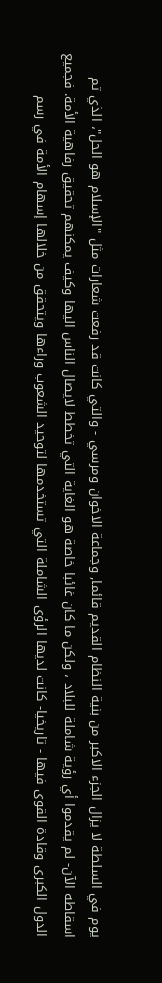يوم في السلطة لا يزال الجزء الاكبر من بنية النظام القديم قائما, وجماعة الاخوان ومرسي - والتي كانت قد رفعت شعارات مثل "الإسلام هو الحل"، الذي تم اسقاطه الآن- لم يقدموا أي رؤية شاملة للبلاد ، ولكن ما كان غائبا خاصة هو الغاية التي تخطط لايصال الناس اليها وكيف يمكنهم تحقيق رفاهية الأمة. فجميع الدول الكبرى وقادة القوى فيها - تاريخيا- كانت لديها الرؤى الشاملة التي تستخدمها لتوحيد الشعوب وراءها ويتحقق من خلالها إسهام الأمة في رسم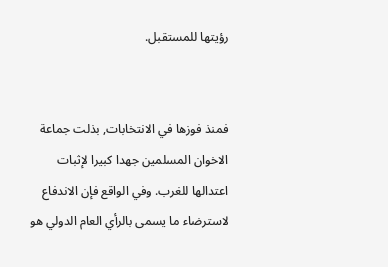رؤيتها للمستقبل.


فمنذ فوزها في الانتخابات, بذلت جماعة الاخوان المسلمين جهدا كبيرا لإثبات اعتدالها للغرب. وفي الواقع فإن الاندفاع لاسترضاء ما يسمى بالرأي العام الدولي هو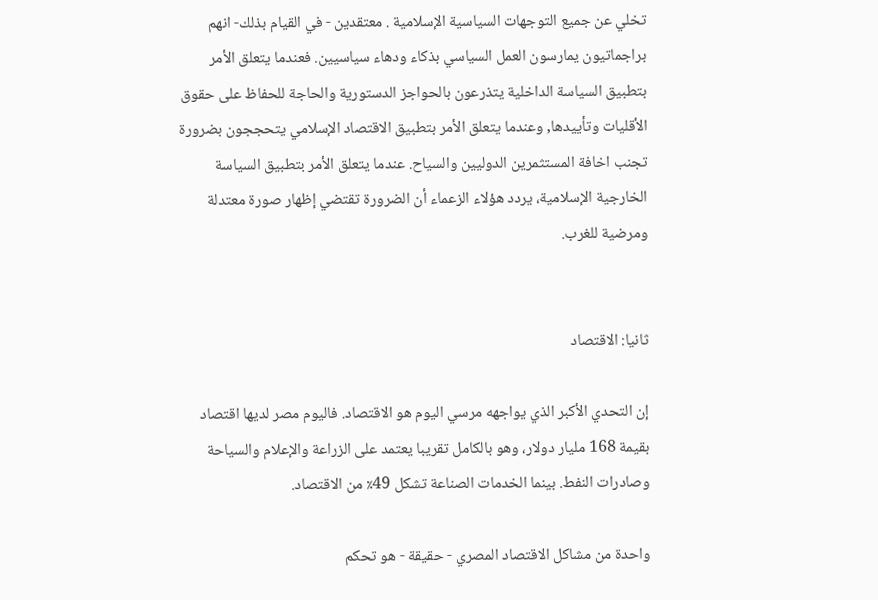تخلي عن جميع التوجهات السياسية الإسلامية . معتقدين - في القيام بذلك- انهم براجماتيون يمارسون العمل السياسي بذكاء ودهاء سياسيين. فعندما يتعلق الأمر بتطبيق السياسة الداخلية يتذرعون بالحواجز الدستورية والحاجة للحفاظ على حقوق الأقليات وتأييدها, وعندما يتعلق الأمر بتطبيق الاقتصاد الإسلامي يتحججون بضرورة تجنب اخافة المستثمرين الدوليين والسياح. عندما يتعلق الأمر بتطبيق السياسة الخارجية الإسلامية، يردد هؤلاء الزعماء أن الضرورة تقتضي إظهار صورة معتدلة ومرضية للغرب.


ثانيا: الاقتصاد

إن التحدي الأكبر الذي يواجهه مرسي اليوم هو الاقتصاد. فاليوم مصر لديها اقتصاد بقيمة 168 مليار دولار، وهو بالكامل تقريبا يعتمد على الزراعة والإعلام والسياحة وصادرات النفط. بينما الخدمات الصناعة تشكل 49٪ من الاقتصاد.

واحدة من مشاكل الاقتصاد المصري - حقيقة - هو تحكم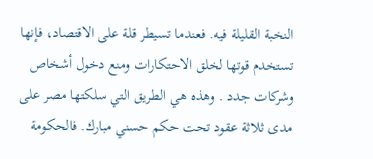النخبة القليلة فيه. فعندما تسيطر قلة على الاقتصاد، فإنها تستخدم قوتها لخلق الاحتكارات ومنع دخول أشخاص وشركات جدد . وهذه هي الطريق التي سلكتها مصر على مدى ثلاثة عقود تحت حكم حسني مبارك. فالحكومة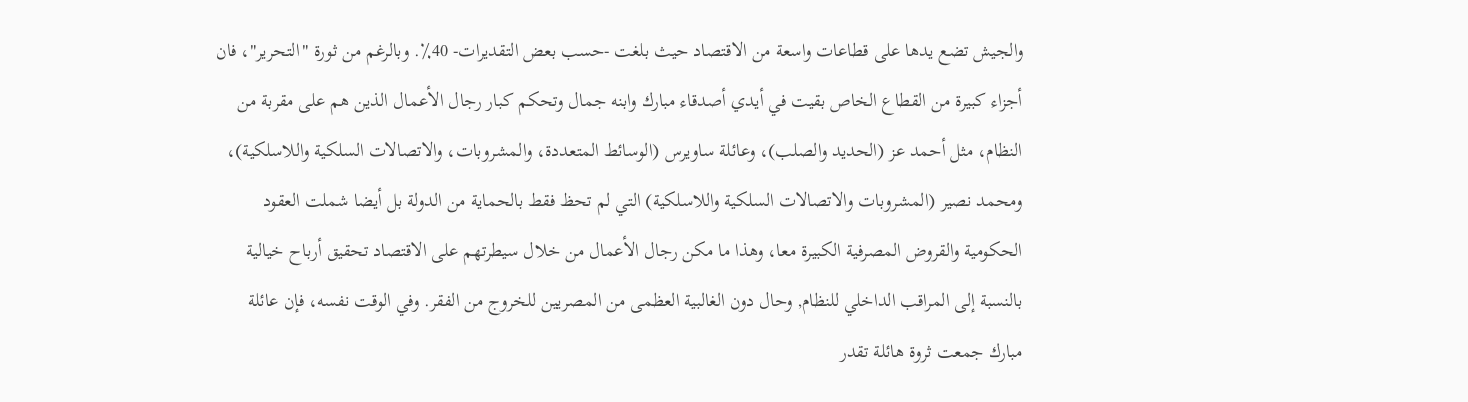والجيش تضع يدها على قطاعات واسعة من الاقتصاد حيث بلغت -حسب بعض التقديرات- 40٪. وبالرغم من ثورة "التحرير"، فان أجزاء كبيرة من القطاع الخاص بقيت في أيدي أصدقاء مبارك وابنه جمال وتحكم كبار رجال الأعمال الذين هم على مقربة من النظام، مثل أحمد عز (الحديد والصلب)، وعائلة ساويرس (الوسائط المتعددة، والمشروبات، والاتصالات السلكية واللاسلكية)، ومحمد نصير (المشروبات والاتصالات السلكية واللاسلكية) التي لم تحظ فقط بالحماية من الدولة بل أيضا شملت العقود الحكومية والقروض المصرفية الكبيرة معا، وهذا ما مكن رجال الأعمال من خلال سيطرتهم على الاقتصاد تحقيق أرباح خيالية بالنسبة إلى المراقب الداخلي للنظام, وحال دون الغالبية العظمى من المصريين للخروج من الفقر. وفي الوقت نفسه، فإن عائلة مبارك جمعت ثروة هائلة تقدر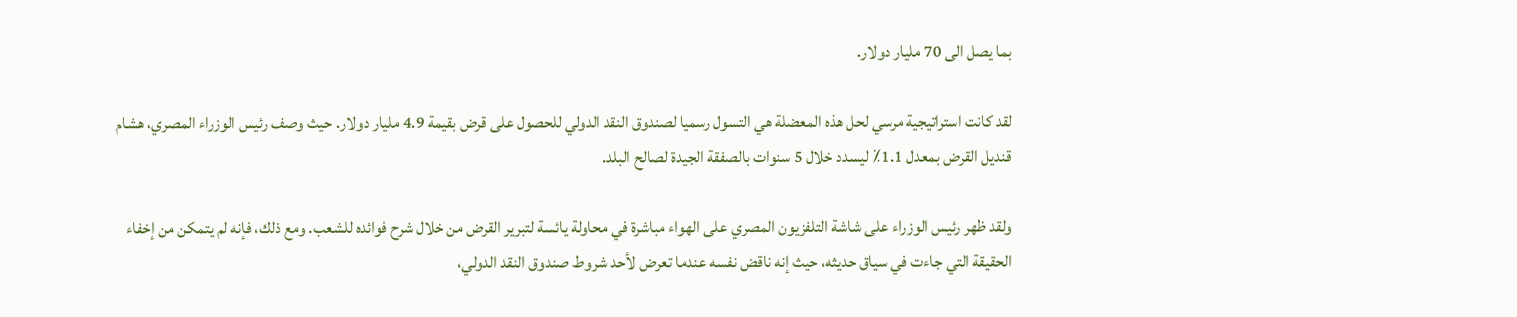بما يصل الى 70 مليار دولار.

لقد كانت استراتيجية مرسي لحل هذه المعضلة هي التسول رسميا لصندوق النقد الدولي للحصول على قرض بقيمة 4.9 مليار دولار. حيث وصف رئيس الوزراء المصري، هشام قنديل القرض بمعدل 1.1٪ ليسدد خلال 5 سنوات بالصفقة الجيدة لصالح البلد.

ولقد ظهر رئيس الوزراء على شاشة التلفزيون المصري على الهواء مباشرة في محاولة يائسة لتبرير القرض من خلال شرح فوائده للشعب. ومع ذلك، فإنه لم يتمكن من إخفاء الحقيقة التي جاءت في سياق حديثه، حيث إنه ناقض نفسه عندما تعرض لأحد شروط صندوق النقد الدولي،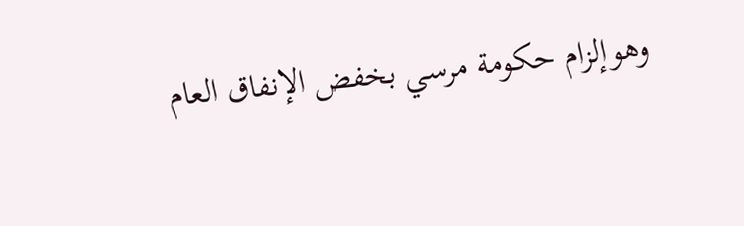وهوإلزام حكومة مرسي بخفض الإنفاق العام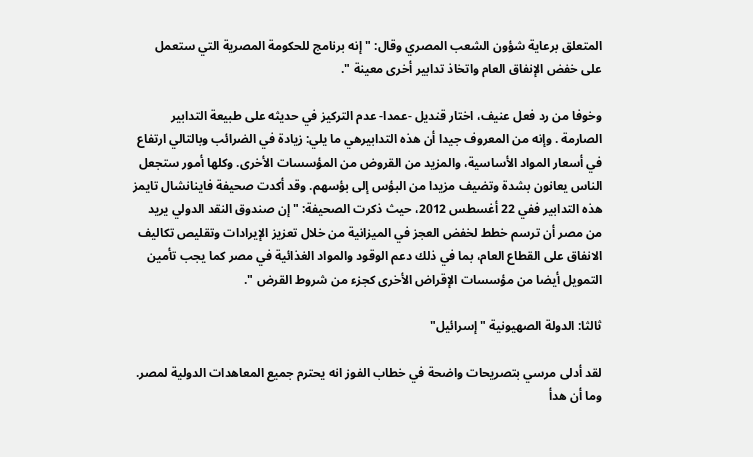المتعلق برعاية شؤون الشعب المصري وقال: " إنه برنامج للحكومة المصرية التي ستعمل على خفض الإنفاق العام واتخاذ تدابير أخرى معينة ".

وخوفا من رد فعل عنيف، اختار قنديل -عمدا- عدم التركيز في حديثه على طبيعة التدابير الصارمة . وإنه من المعروف جيدا أن هذه التدابيرهي ما يلي: زيادة في الضرائب وبالتالي ارتفاع في أسعار المواد الأساسية، والمزيد من القروض من المؤسسات الأخرى. وكلها أمور ستجعل الناس يعانون بشدة وتضيف مزيدا من البؤس إلى بؤسهم. وقد أكدت صحيفة فاينانشال تايمز هذه التدابير ففي 22 أغسطس 2012، حيث ذكرت الصحيفة: " إن صندوق النقد الدولي يريد من مصر أن ترسم خطط لخفض العجز في الميزانية من خلال تعزيز الإيرادات وتقليص تكاليف الانفاق على القطاع العام، بما في ذلك دعم الوقود والمواد الغذائية في مصر كما يجب تأمين التمويل أيضا من مؤسسات الإقراض الأخرى كجزء من شروط القرض ".

ثالثا: الدولة الصهيونية "إسرائيل"

لقد أدلى مرسي بتصريحات واضحة في خطاب الفوز انه يحترم جميع المعاهدات الدولية لمصر. وما أن هدأ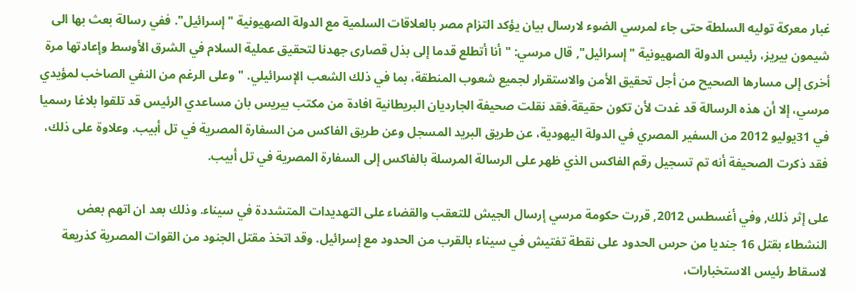غبار معركة توليه السلطة حتى جاء لمرسي الضوء لارسال بيان يؤكد التزام مصر بالعلاقات السلمية مع الدولة الصهيونية "إسرائيل". ففي رسالة بعث بها الى شيمون بيريز، رئيس الدولة الصهيونية "إسرائيل", قال مرسي: "أنا أتطلع قدما إلى بذل قصارى جهدنا لتحقيق عملية السلام في الشرق الأوسط وإعادتها مرة أخرى إلى مسارها الصحيح من أجل تحقيق الأمن والاستقرار لجميع شعوب المنطقة، بما في ذلك الشعب الإسرائيلي. " وعلى الرغم من النفي الصاخب لمؤيدي مرسي، إلا أن هذه الرسالة قد غدت لأن تكون حقيقة.فقد نقلت صحيفة الجارديان البريطانية افادة من مكتب بيريس بان مساعدي الرئيس قد تلقوا بلاغا رسميا في 31يوليو 2012 من السفير المصري في الدولة اليهودية، عن طريق البريد المسجل وعن طريق الفاكس من السفارة المصرية في تل أبيب. وعلاوة على ذلك، فقد ذكرت الصحيفة أنه تم تسجيل رقم الفاكس الذي ظهر على الرسالة المرسلة بالفاكس إلى السفارة المصرية في تل أبيب.

على إثر ذلك, وفي أغسطس 2012, قررت حكومة مرسي إرسال الجيش للتعقب والقضاء على التهديدات المتشددة في سيناء. وذلك بعد ان اتهم بعض النشطاء بقتل 16 جنديا من حرس الحدود على نقطة تفتيش في سيناء بالقرب من الحدود مع إسرائيل. وقد اتخذ مقتل الجنود من القوات المصرية كذريعة لاسقاط رئيس الاستخبارات،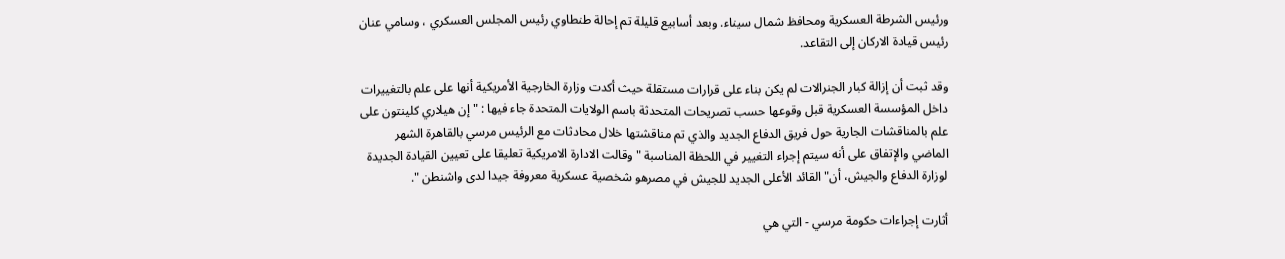ورئيس الشرطة العسكرية ومحافظ شمال سيناء. وبعد أسابيع قليلة تم إحالة طنطاوي رئيس المجلس العسكري ، وسامي عنان رئيس قيادة الاركان إلى التقاعد.

وقد ثبت أن إزالة كبار الجنرالات لم يكن بناء على قرارات مستقلة حيث أكدت وزارة الخارجية الأمريكية أنها على علم بالتغييرات داخل المؤسسة العسكرية قبل وقوعها حسب تصريحات المتحدثة باسم الولايات المتحدة جاء فيها : " إن هيلاري كلينتون على علم بالمناقشات الجارية حول فريق الدفاع الجديد والذي تم مناقشتها خلال محادثات مع الرئيس مرسي بالقاهرة الشهر الماضي والإتفاق على أنه سيتم إجراء التغيير في اللحظة المناسبة "وقالت الادارة الامريكية تعليقا على تعيين القيادة الجديدة لوزارة الدفاع والجيش، أن" القائد الأعلى الجديد للجيش في مصرهو شخصية عسكرية معروفة جيدا لدى واشنطن ".

أثارت إجراءات حكومة مرسي - التي هي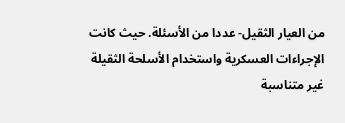من العيار الثقيل- عددا من الأسئلة. حيث كانت الإجراءات العسكرية واستخدام الأسلحة الثقيلة غير متناسبة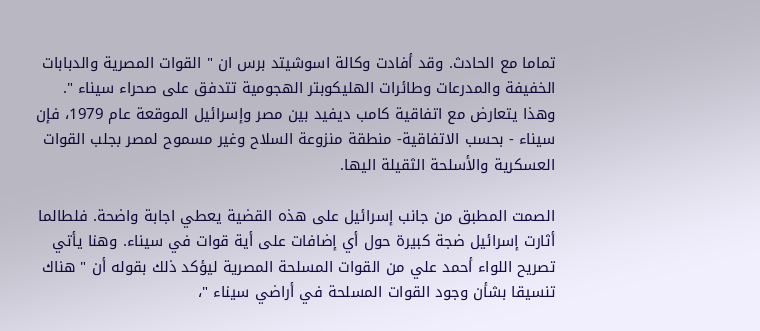تماما مع الحادث. وقد أفادت وكالة اسوشيتد برس ان " القوات المصرية والدبابات الخفيفة والمدرعات وطائرات الهليكوبتر الهجومية تتدفق على صحراء سيناء ". وهذا يتعارض مع اتفاقية كامب ديفيد بين مصر وإسرائيل الموقعة عام 1979، فإن سيناء - بحسب الاتفاقية- منطقة منزوعة السلاح وغير مسموح لمصر بجلب القوات العسكرية والأسلحة الثقيلة اليها.

الصمت المطبق من جانب إسرائيل على هذه القضية يعطي اجابة واضحة. فلطالما أثارت إسرائيل ضجة كبيرة حول أي إضافات على أية قوات في سيناء. وهنا يأتي تصريح اللواء أحمد علي من القوات المسلحة المصرية ليؤكد ذلك بقوله أن " هناك تنسيقا بشأن وجود القوات المسلحة في أراضي سيناء "،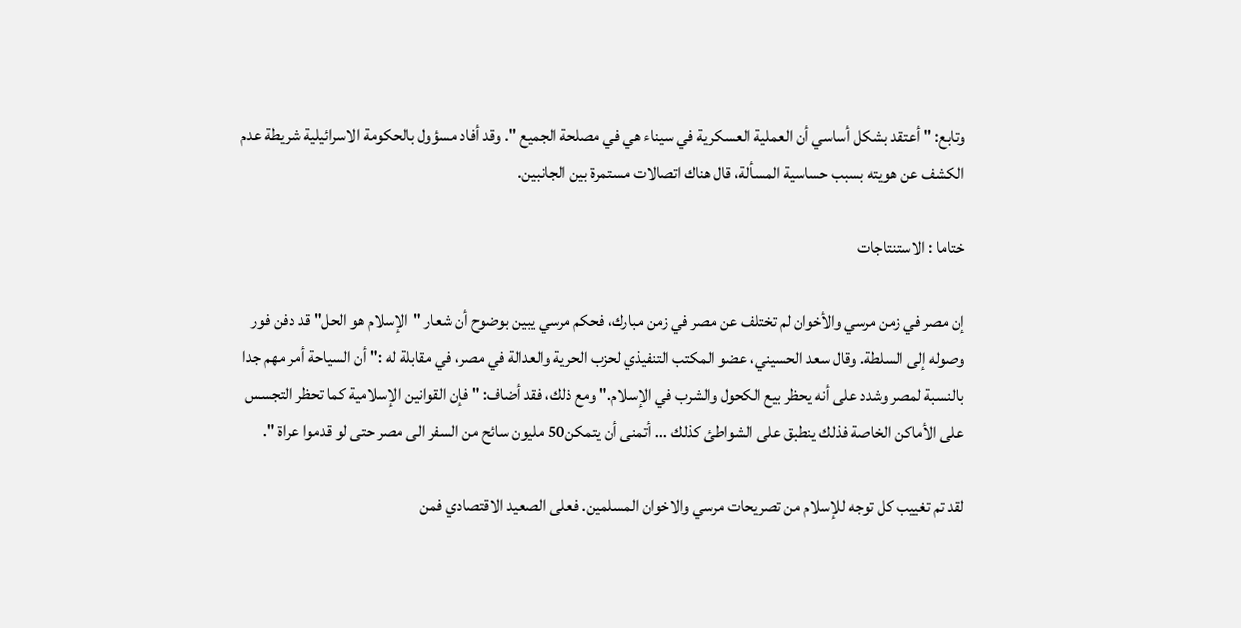وتابع: " أعتقد بشكل أساسي أن العملية العسكرية في سيناء هي في مصلحة الجميع ". وقد أفاد مسؤول بالحكومة الاسرائيلية شريطة عدم الكشف عن هويته بسبب حساسية المسألة، قال هناك اتصالات مستمرة بين الجانبين.

ختاما : الاستنتاجات

إن مصر في زمن مرسي والأخوان لم تختلف عن مصر في زمن مبارك، فحكم مرسي يبين بوضوح أن شعار "الإسلام هو الحل" قد دفن فور وصوله إلى السلطة. وقال سعد الحسيني، عضو المكتب التنفيذي لحزب الحرية والعدالة في مصر، في مقابلة له :" أن السياحة أمر مهم جدا بالنسبة لمصر وشدد على أنه يحظر بيع الكحول والشرب في الإسلام." ومع ذلك، فقد أضاف: " فإن القوانين الإسلامية كما تحظر التجسس على الأماكن الخاصة فذلك ينطبق على الشواطئ كذلك ... أتمنى أن يتمكن50 مليون سائح من السفر الى مصر حتى لو قدموا عراة ".

لقد تم تغييب كل توجه للإسلام من تصريحات مرسي والاخوان المسلمين. فعلى الصعيد الاقتصادي فمن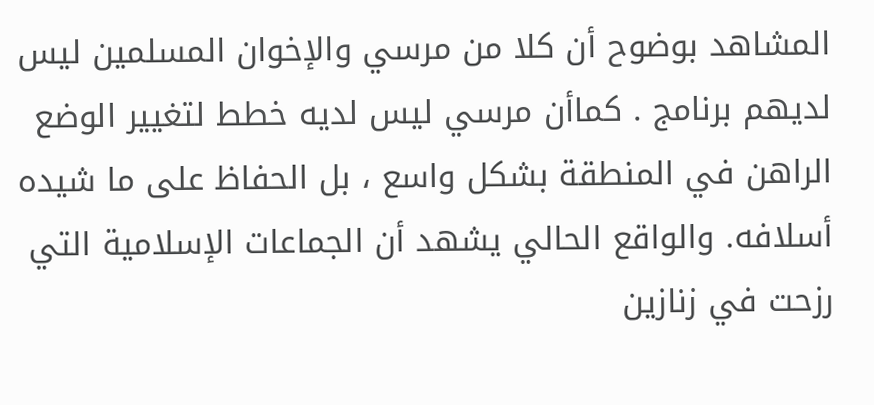المشاهد بوضوح أن كلا من مرسي والإخوان المسلمين ليس لديهم برنامج . كماأن مرسي ليس لديه خطط لتغيير الوضع الراهن في المنطقة بشكل واسع ، بل الحفاظ على ما شيده أسلافه. والواقع الحالي يشهد أن الجماعات الإسلامية التي رزحت في زنازين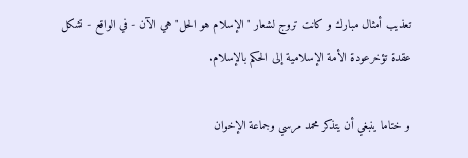تعذيب أمثال مبارك و كانت تروج لشعار "الإسلام هو الحل" هي الآن - في الواقع - تشكل عقدة تؤخرعودة الأمة الإسلامية إلى الحكم بالإسلام.

و ختاما ينبغي أن يتذكر محمد مرسي وجماعة الإخوان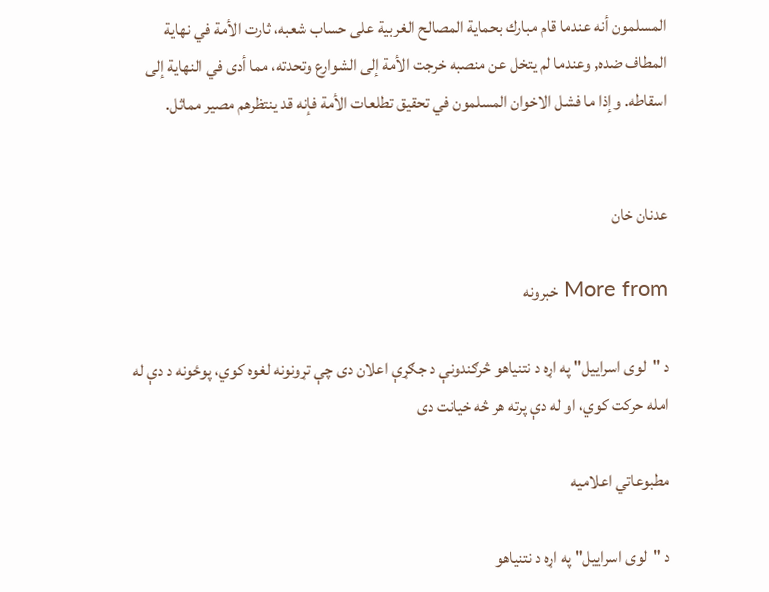المسلمون أنه عندما قام مبارك بحماية المصالح الغربية على حساب شعبه، ثارت الأمة في نهاية المطاف ضده, وعندما لم يتخل عن منصبه خرجت الأمة إلى الشوارع وتحدته، مما أدى في النهاية إلى اسقاطه. وإذا ما فشل الاخوان المسلمون في تحقيق تطلعات الأمة فإنه قد ينتظرهم مصير مماثل.


عدنان خان

More from خبرونه

د "لوی اسراییل" په اړه د نتنیاهو څرګندونې د جګړې اعلان دی چې تړونونه لغوه کوي، پوځونه د دې له امله حرکت کوي، او له دې پرته هر څه خیانت دی

مطبوعاتي اعلامیه

د "لوی اسراییل" په اړه د نتنیاهو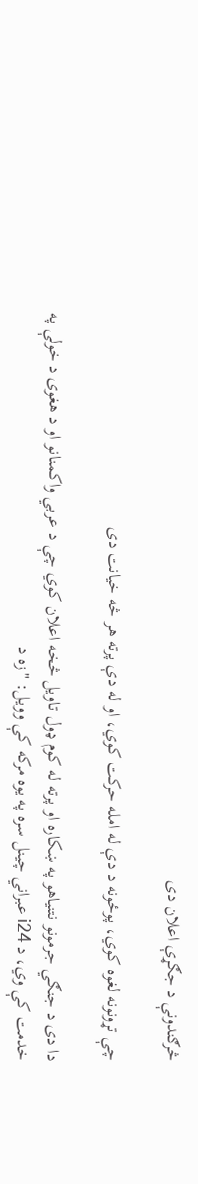څرګندونې د جګړې اعلان دی

چې تړونونه لغوه کوي، پوځونه د دې له امله حرکت کوي، او له دې پرته هر څه خیانت دی

دا دی د جنګي جرمونو نتنیاهو په ښکاره او پرته له کوم ډول تاویل څخه اعلان کوي چې د عربي واکمنانو او د هغوی د خولې په خدمت کې وي، د i24 عبراني چینل سره په یوه مرکه کې وویل: "زه د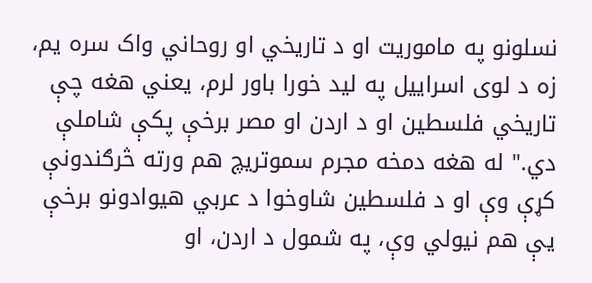نسلونو په ماموریت او د تاریخي او روحاني واک سره یم، زه د لوی اسراییل په لید خورا باور لرم، یعني هغه چې تاریخي فلسطین او د اردن او مصر برخې پکې شاملې دي." له هغه دمخه مجرم سموتریچ هم ورته څرګندونې کړې وې او د فلسطین شاوخوا د عربي هیوادونو برخې یې هم نیولي وې، په شمول د اردن، او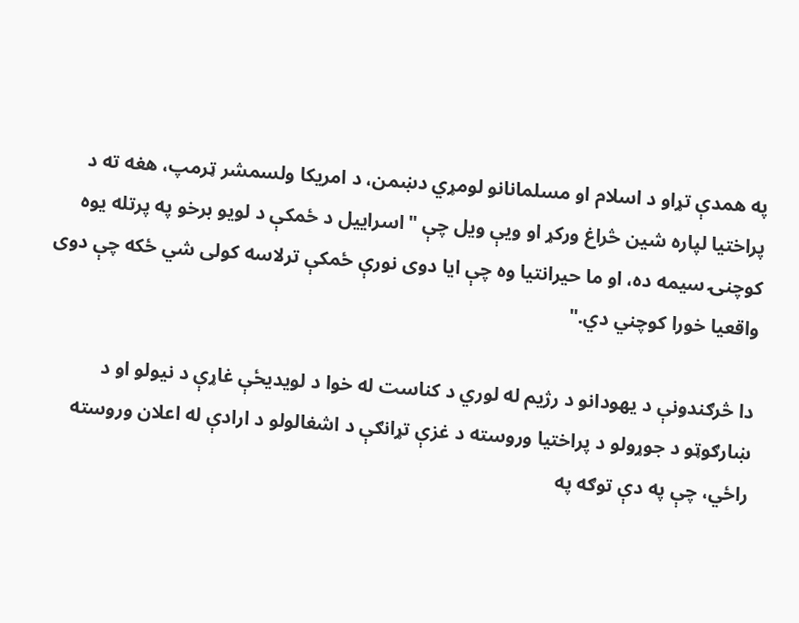په همدې تړاو د اسلام او مسلمانانو لومړي دښمن، د امریکا ولسمشر ټرمپ، هغه ته د پراختیا لپاره شین څراغ ورکړ او ویې ویل چې "اسراییل د ځمکې د لویو برخو په پرتله یوه کوچنۍ سیمه ده، او ما حیرانتیا وه چې ایا دوی نورې ځمکې ترلاسه کولی شي ځکه چې دوی واقعیا خورا کوچني دي."

دا څرګندونې د یهودانو د رژیم له لوري د کناست له خوا د لویدیځې غاړې د نیولو او د ښارګوټو د جوړولو د پراختیا وروسته د غزې تړانګې د اشغالولو د ارادې له اعلان وروسته راځي، چې په دې توګه په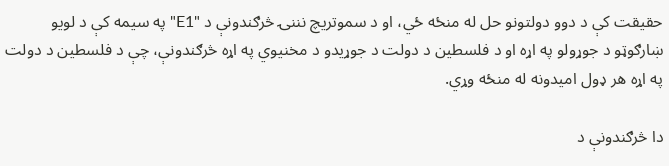حقیقت کې د دوو دولتونو حل له منځه ځي، او د سموتریچ نننۍ څرګندونې د "E1" په سیمه کې د لویو ښارګوټو د جوړولو په اړه او د فلسطین د دولت د جوړیدو د مخنیوي په اړه څرګندونې، چې د فلسطین د دولت په اړه هر ډول امیدونه له منځه وړي.

دا څرګندونې د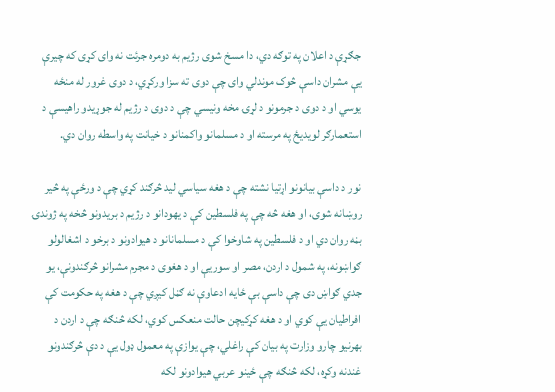جګړې د اعلان په توګه دي، دا مسخ شوی رژیم به دومره جرئت نه وای کړی که چیرې یې مشران داسې څوک موندلي وای چې دوی ته سزا ورکړي، د دوی غرور له منځه یوسي او د دوی د جرمونو د لړۍ مخه ونیسي چې د دوی د رژیم له جوړیدو راهیسې د استعمارګر لویدیځ په مرسته او د مسلمانو واکمنانو د خیانت په واسطه روان دي.

نور د داسې بیانونو اړتیا نشته چې د هغه سیاسي لید څرګند کړي چې د ورځې په څیر روښانه شوی، او هغه څه چې په فلسطین کې د یهودانو د رژیم د بریدونو څخه په ژوندۍ بڼه روان دي او د فلسطین په شاوخوا کې د مسلمانانو د هیوادونو د برخو د اشغالولو ګواښونه، په شمول د اردن، مصر او سوریې او د هغوی د مجرم مشرانو څرګندونې، یو جدي ګواښ دی چې داسې بې ځایه ادعاوې نه ګڼل کیږي چې د هغه په حکومت کې افراطیان یې کوي او د هغه کړکیچن حالت منعکس کوي، لکه څنګه چې د اردن د بهرنیو چارو وزارت په بیان کې راغلي، چې یوازې په معمول ډول یې د دې څرګندونو غندنه وکړه، لکه څنګه چې ځینو عربي هیوادونو لکه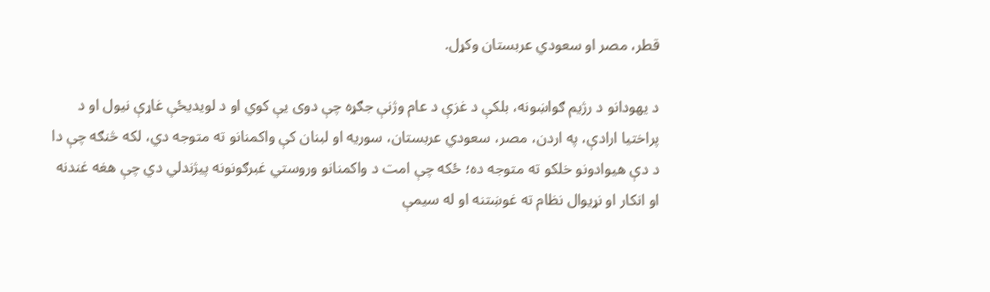قطر، مصر او سعودي عربستان وکړل.

د یهودانو د رژیم ګواښونه، بلکې د غزې د عام وژنې جګړه چې دوی یې کوي او د لویدیځې غاړې نیول او د پراختیا ارادې، په اردن، مصر، سعودي عربستان، سوریه او لبنان کې واکمنانو ته متوجه دي، لکه څنګه چې دا د دې هیوادونو خلکو ته متوجه ده؛ ځکه چې امت د واکمنانو وروستي غبرګونونه پیژندلي دي چې هغه غندنه او انکار او نړیوال نظام ته غوښتنه او له سیمې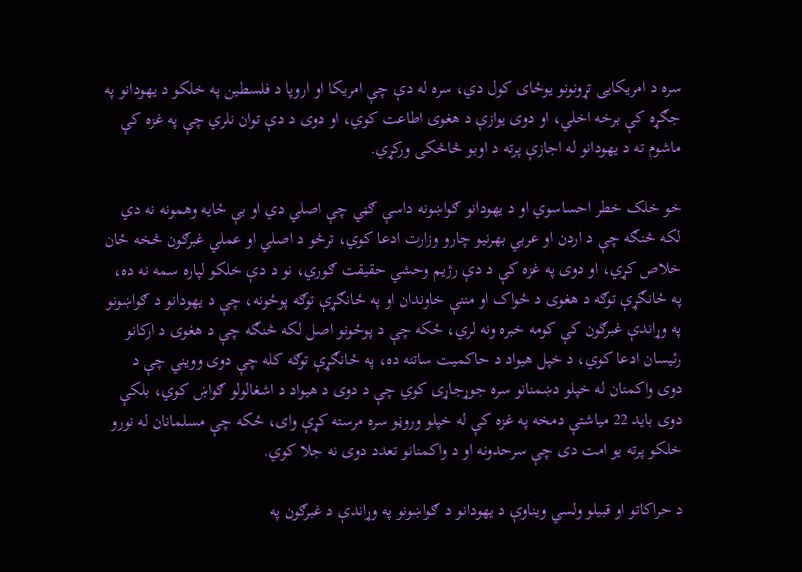سره د امریکایی تړونونو یوځای کول دي، سره له دې چې امریکا او اروپا د فلسطین په خلکو د یهودانو په جګړه کې برخه اخلي، او دوی یوازې د هغوی اطاعت کوي، او دوی د دې توان نلري چې په غزه کې ماشوم ته د یهودانو له اجازې پرته د اوبو څاڅکی ورکړي.

خو خلک خطر احساسوي او د یهودانو ګواښونه داسې ګڼي چې اصلي دي او بې ځایه وهمونه نه دي لکه څنګه چې د اردن او عربي بهرنیو چارو وزارت ادعا کوي، ترڅو د اصلي او عملي غبرګون څخه ځان خلاص کړي، او دوی په غزه کې د دې رژیم وحشي حقیقت ګوري، نو د دې خلکو لپاره سمه نه ده، په ځانګړې توګه د هغوی د ځواک او مننې خاوندان او په ځانګړې توګه پوځونه، چې د یهودانو د ګواښونو په وړاندې غبرګون کې کومه خبره ونه لري، ځکه چې د پوځونو اصل لکه څنګه چې د هغوی د ارکانو رئیسان ادعا کوي، د خپل هیواد د حاکمیت ساتنه ده، په ځانګړې توګه کله چې دوی وویني چې د دوی واکمنان له خپلو دښمنانو سره جوړجاړی کوي چې د دوی د هیواد د اشغالولو ګواښ کوي، بلکې دوی باید 22 میاشتې دمخه په غزه کې له خپلو وروڼو سره مرسته کړې وای، ځکه چې مسلمانان له نورو خلکو پرته یو امت دی چې سرحدونه او د واکمنانو تعدد دوی نه جلا کوي.

د حراکاتو او قبیلو ولسي ویناوې د یهودانو د ګواښونو په وړاندې د غبرګون په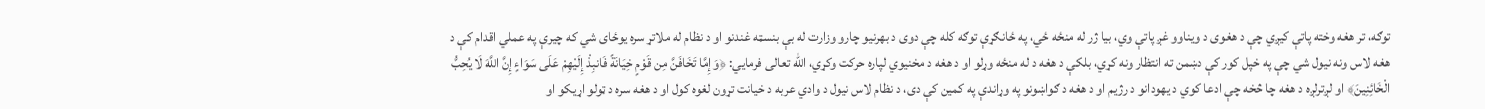توګه، تر هغه وخته پاتې کیږي چې د هغوی د ویناوو غږ پاتې وي، بیا ژر له منځه ځي، په ځانګړې توګه کله چې دوی د بهرنیو چارو وزارت له بې بنسټه غندنو او د نظام له ملاتړ سره یوځای شي که چیرې په عملي اقدام کې د هغه لاس ونه نیول شي چې په خپل کور کې دښمن ته انتظار ونه کړي، بلکې د هغه د له منځه وړلو او د هغه د مخنیوي لپاره حرکت وکړي، الله تعالی فرمایي: ﴿وَإِمَّا تَخَافَنَّ مِن قَوْمٍ خِيَانَةً فَانبِذْ إِلَيْهِمْ عَلَى سَوَاءٍ إِنَّ اللَّهَ لَا يُحِبُّ الْخَائِنِينَ﴾ او لږترلږه د هغه چا څخه چې ادعا کوي د یهودانو د رژیم او د هغه د ګواښونو په وړاندې په کمین کې دی، د نظام لاس نیول د وادي عربه د خیانت تړون لغوه کول او د هغه سره د ټولو اړیکو او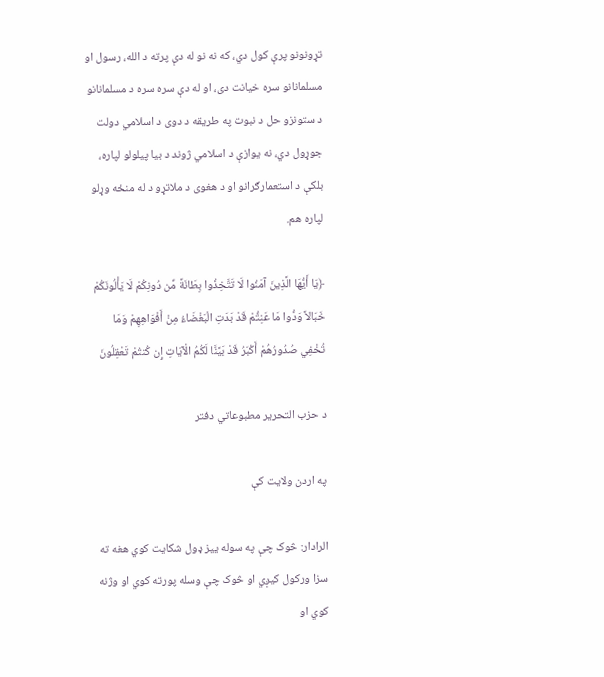تړونونو پرې کول دي، که نه نو له دې پرته د الله، رسول او مسلمانانو سره خیانت دی، او له دې سره سره د مسلمانانو د ستونزو حل د نبوت په طریقه د دوی د اسلامي دولت جوړول دي، نه یوازې د اسلامي ژوند د بیا پیلولو لپاره، بلکې د استعمارګرانو او د هغوی د ملاتړو د له منځه وړلو لپاره هم.

﴿يَا أَيُّهَا الَّذِينَ آمَنُوا لَا تَتَّخِذُوا بِطَانَةً مِّن دُونِكُمْ لَا يَأْلُونَكُمْ خَبَالاً وَدُّوا مَا عَنِتُّمْ قَدْ بَدَتِ الْبَغْضَاءُ مِنْ أَفْوَاهِهِمْ وَمَا تُخْفِي صُدُورُهُمْ أَكْبَرُ قَدْ بَيَّنَّا لَكُمُ الْآيَاتِ إِن كُنتُمْ تَعْقِلُونَ

د حزب التحریر مطبوعاتي دفتر

په اردن ولایت کې

الرادار: څوک چې په سوله ییز ډول شکایت کوي هغه ته سزا ورکول کیږي او څوک چې وسله پورته کوي او وژنه کوي او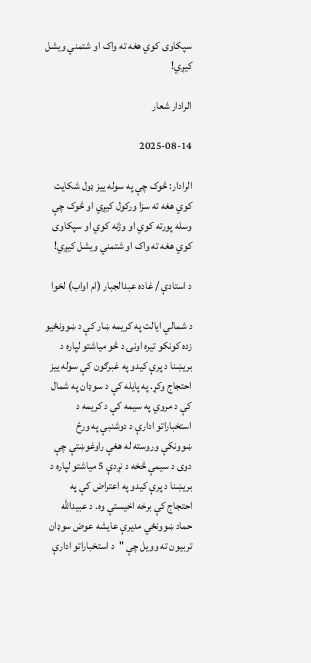سپکاوی کوي هغه ته واک او شتمني ویشل کیږي!

الرادار شعار

2025-08-14

الرادار: څوک چې په سوله ییز ډول شکایت کوي هغه ته سزا ورکول کیږي او څوک چې وسله پورته کوي او وژنه کوي او سپکاوی کوي هغه ته واک او شتمني ویشل کیږي!

د استادې / غاده عبدالجبار (ام اواب) لخوا

د شمالي ایالت په کریمه ښار کې د ښوونځیو زده کونکو تیره اونۍ د څو میاشتو لپاره د بریښنا د پرې کیدو په غبرګون کې سوله ییز احتجاج وکړ. په پایله کې د سوډان په شمال کې د مروي په سیمه کې د کریمه د استخباراتو ادارې د دوشنبې په ورځ ښوونکې وروسته له هغې راوغوښتې چې دوی د سیمې څخه د نږدې 5 میاشتو لپاره د بریښنا د پرې کیدو په اعتراض کې په احتجاج کې برخه اخیستې وه. د عبیدالله حماد ښوونځي مدیرې عایشه عوض سوډان تربیون ته وویل چې "د استخباراتو ادارې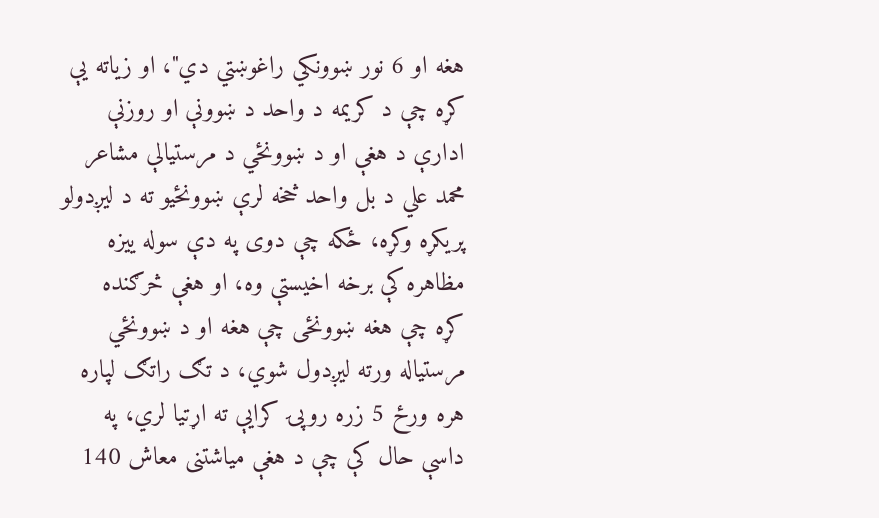هغه او 6 نور ښوونکي راغوښتي دي"، او زیاته یې کړه چې د کریمه د واحد د ښوونې او روزنې ادارې د هغې او د ښوونځي د مرستیالې مشاعر محمد علي د بل واحد څخه لرې ښوونځیو ته د لیږدولو پریکړه وکړه، ځکه چې دوی په دې سوله ییزه مظاهره کې برخه اخیستې وه، او هغې څرګنده کړه چې هغه ښوونځی چې هغه او د ښوونځي مرستیاله ورته لیږدول شوي، د تګ راتګ لپاره هره ورځ 5 زره روپۍ کرایې ته اړتیا لري، په داسې حال کې چې د هغې میاشتنی معاش 140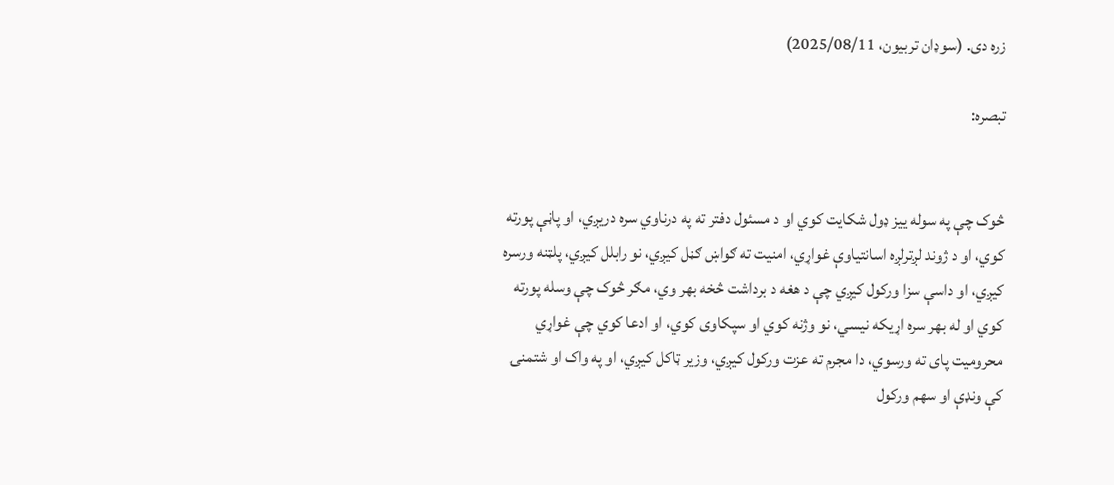زره دی. (سوډان تربیون، 2025/08/11)

تبصره:


څوک چې په سوله ییز ډول شکایت کوي او د مسئول دفتر ته په درناوي سره دریږي، او پاڼې پورته کوي، او د ژوند لږترلږه اسانتیاوې غواړي، امنیت ته ګواښ ګڼل کیږي، نو رابلل کیږي، پلټنه ورسره کیږي، او داسې سزا ورکول کیږي چې د هغه د برداشت څخه بهر وي، مګر څوک چې وسله پورته کوي او له بهر سره اړیکه نیسي، نو وژنه کوي او سپکاوی کوي، او ادعا کوي چې غواړي محرومیت پای ته ورسوي، دا مجرم ته عزت ورکول کیږي، وزیر ټاکل کیږي، او په واک او شتمنۍ کې ونډې او سهم ورکول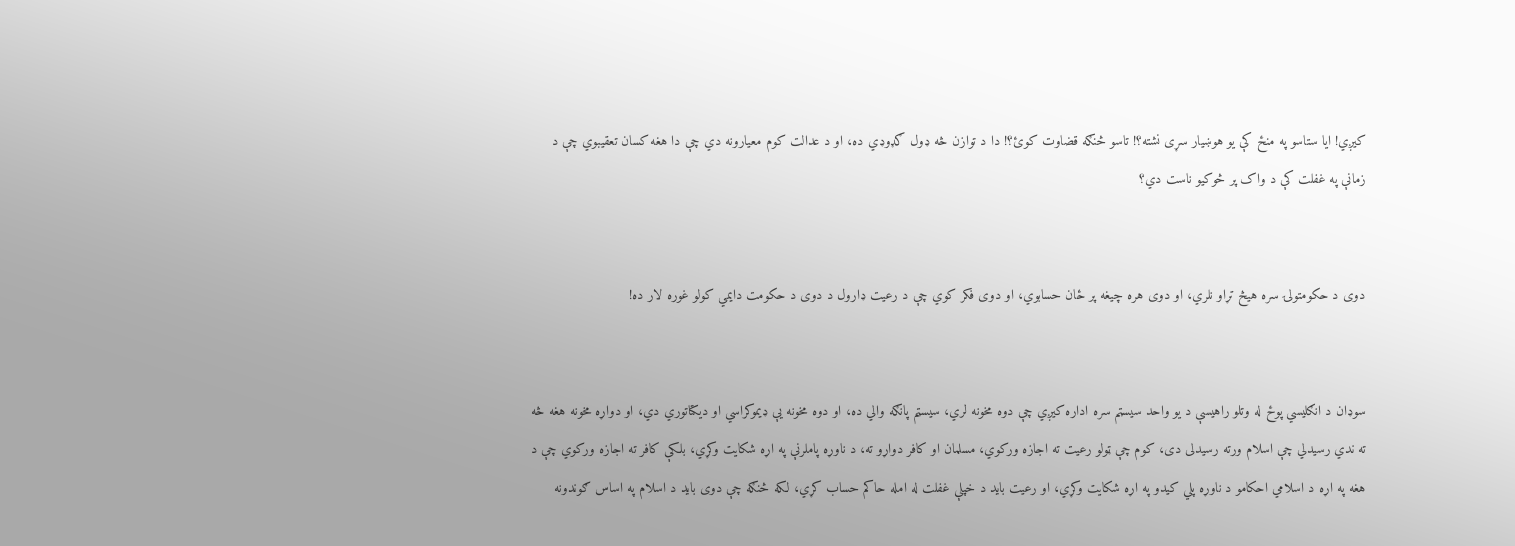کیږي! ایا ستاسو په منځ کې یو هوښیار سړی نشته؟! تاسو څنګه قضاوت کوئ؟! دا د توازن څه ډول ګډوډي ده، او د عدالت کوم معیارونه دي چې دا هغه کسان تعقیبوي چې د زمانې په غفلت کې د واک پر څوکیو ناست دي؟


دوی د حکومتولۍ سره هیڅ تړاو نلري، او دوی هره چیغه پر ځان حسابوي، او دوی فکر کوي چې د رعیت ډارول د دوی د حکومت دایمي کولو غوره لار ده!


سوډان د انګلیسي پوځ له وتلو راهیسې د یو واحد سیسټم سره اداره کیږي چې دوه مخونه لري، سیسټم پانګه والي ده، او دوه مخونه یې ډیموکراسي او دیکتاتوري دي، او دواړه مخونه هغه څه ته ندي رسیدلي چې اسلام ورته رسیدلی دی، کوم چې ټولو رعیت ته اجازه ورکوي، مسلمان او کافر دواړو ته، د ناوړه پاملرنې په اړه شکایت وکړي، بلکې کافر ته اجازه ورکوي چې د هغه په اړه د اسلامي احکامو د ناوړه پلي کیدو په اړه شکایت وکړي، او رعیت باید د خپلې غفلت له امله حاکم حساب کړي، لکه څنګه چې دوی باید د اسلام په اساس ګوندونه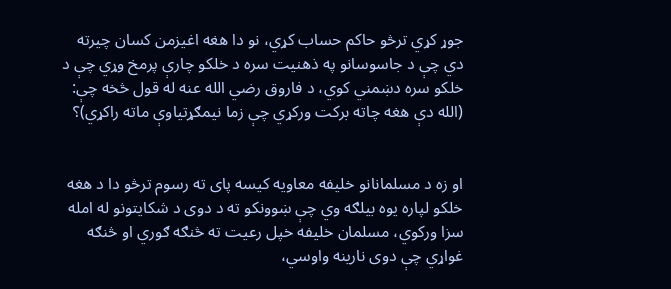جوړ کړي ترڅو حاکم حساب کړي، نو دا هغه اغیزمن کسان چیرته دي چې د جاسوسانو په ذهنیت سره د خلکو چارې پرمخ وړي چې د خلکو سره دښمني کوي، د فاروق رضي الله عنه له قول څخه چې: (الله دې هغه چاته برکت ورکړي چې زما نیمګړتیاوې ماته راکړي)؟


او زه د مسلمانانو خلیفه معاویه کیسه پای ته رسوم ترڅو دا د هغه خلکو لپاره یوه بیلګه وي چې ښوونکو ته د دوی د شکایتونو له امله سزا ورکوي، مسلمان خلیفه خپل رعیت ته څنګه ګوري او څنګه غواړي چې دوی نارینه واوسي،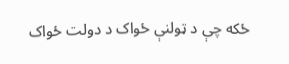ځکه چې د ټولنې ځواک د دولت ځواک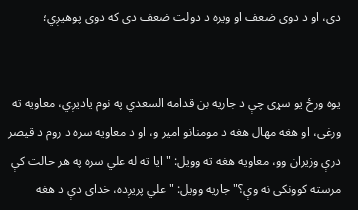دی، او د دوی ضعف او ویره د دولت ضعف دی که دوی پوهیږي؛


یوه ورځ یو سړی چې د جاریه بن قدامه السعدي په نوم یادیږي، معاویه ته ورغی، او هغه مهال هغه د مومنانو امیر و، او د معاویه سره د روم د قیصر درې وزیران وو، معاویه هغه ته وویل: "ایا ته له علي سره په هر حالت کې مرسته کوونکی نه وې؟" جاریه وویل: "علي پریږده، خدای دې د هغه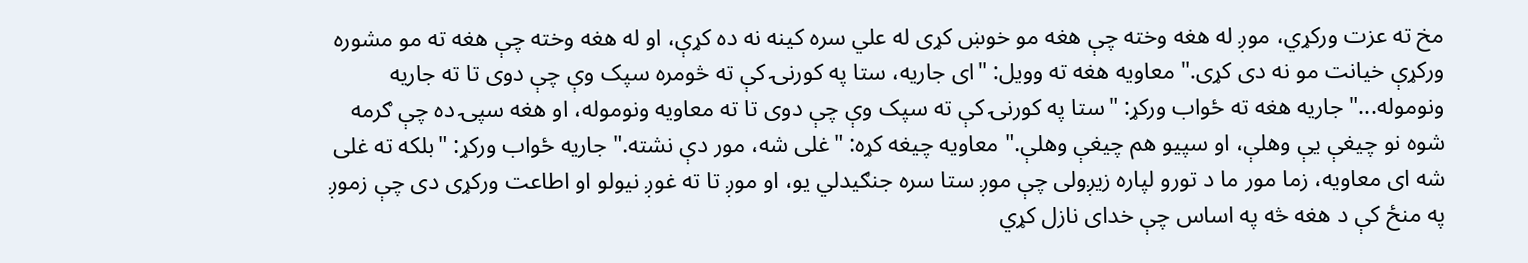مخ ته عزت ورکړي، موږ له هغه وخته چې هغه مو خوښ کړی له علي سره کینه نه ده کړې، او له هغه وخته چې هغه ته مو مشوره ورکړې خیانت مو نه دی کړی." معاویه هغه ته وویل: "ای جاریه، ستا په کورنۍ کې ته څومره سپک وې چې دوی تا ته جاریه ونوموله..." جاریه هغه ته ځواب ورکړ: "ستا په کورنۍ کې ته سپک وې چې دوی تا ته معاویه ونوموله، او هغه سپۍ ده چې ګرمه شوه نو چیغې یې وهلې، او سپیو هم چیغې وهلې." معاویه چیغه کړه: "غلی شه، مور دې نشته." جاریه ځواب ورکړ: "بلکه ته غلی شه ای معاویه، زما مور ما د تورو لپاره زیږولی چې موږ ستا سره جنګیدلي یو، او موږ تا ته غوږ نیولو او اطاعت ورکړی دی چې زموږ په منځ کې د هغه څه په اساس چې خدای نازل کړي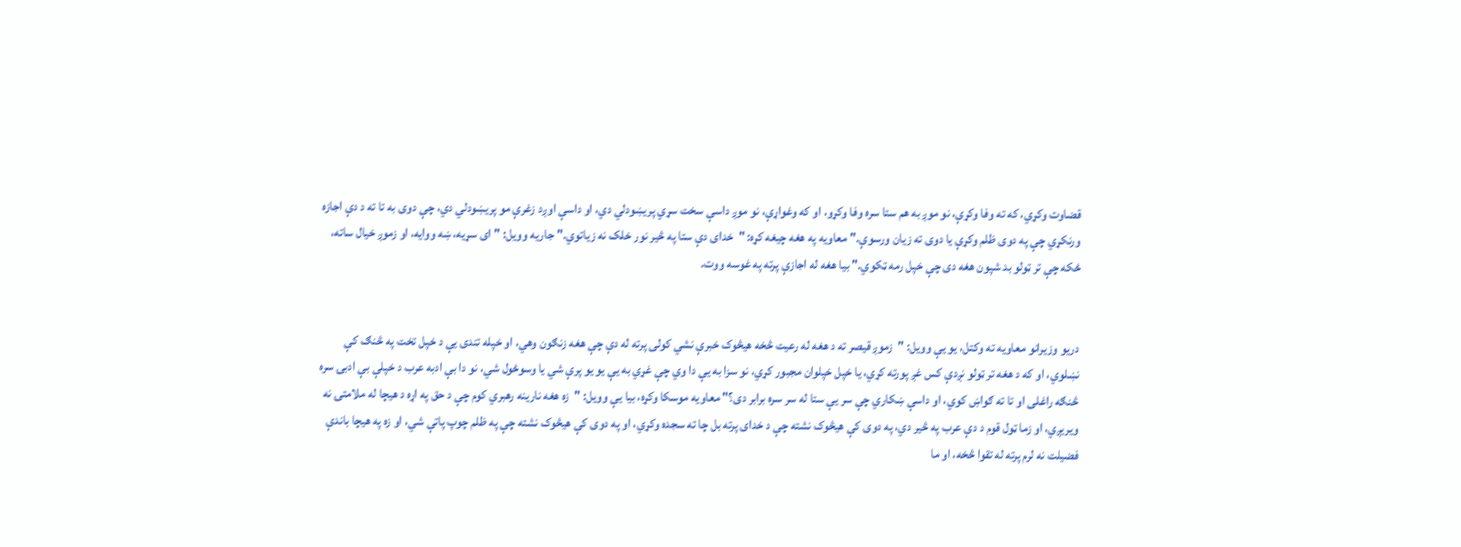قضاوت وکړي، که ته وفا وکړې، نو موږ به هم ستا سره وفا وکړو، او که وغواړې، نو موږ داسې سخت سړي پریښودلي دي، او داسې اوږد زغرې مو پریښودلي دي، چې دوی به تا ته د دې اجازه ورنکړي چې په دوی ظلم وکړې یا دوی ته زیان ورسوې." معاویه په هغه چیغه کړه: "خدای دې ستا په څیر نور خلک نه زیاتوي." جاریه وویل: "ای سړیه، ښه ووایه، او زموږ خیال ساته، ځکه چې تر ټولو بد شپون هغه دی چې خپل رمه ټکوي." بیا هغه له اجازې پرته په غوسه ووت.


دریو وزیرانو معاویه ته وکتل، یو یې وویل: "زموږ قیصر ته د هغه له رعیت څخه هیڅوک خبرې نشي کولی پرته له دې چې هغه زنګون وهي، او خپله تندی یې د خپل تخت په څنګ کې نښلوي، او که د هغه تر ټولو نږدې کس غږ پورته کړي، یا خپل خپلوان مجبور کړي، نو سزا به یې دا وي چې غړي به یې یو یو پرې شي یا وسوځول شي، نو دا بې ادبه عرب د خپلې بې ادبۍ سره څنګه راغلی او تا ته ګواښ کوي، او داسې ښکاري چې سر یې ستا له سر سره برابر دی؟" معاویه موسکا وکړه، بیا یې وویل: "زه هغه نارینه رهبري کوم چې د حق په اړه د هیچا له ملامتۍ نه ویریږي، او زما ټول قوم د دې عرب په څیر دي، په دوی کې هیڅوک نشته چې د خدای پرته بل چا ته سجده وکړي، او په دوی کې هیڅوک نشته چې په ظلم چوپ پاتې شي، او زه په هیچا باندې فضیلت نه لرم پرته له تقوا څخه، او ما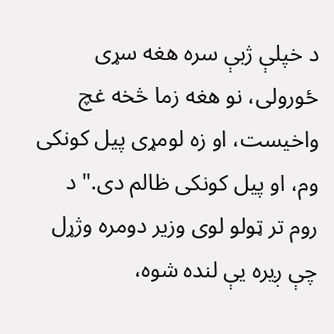د خپلې ژبې سره هغه سړی ځورولی، نو هغه زما څخه غچ واخیست، او زه لومړی پیل کونکی وم، او پیل کونکی ظالم دی." د روم تر ټولو لوی وزیر دومره وژړل چې ږیره یې لنده شوه،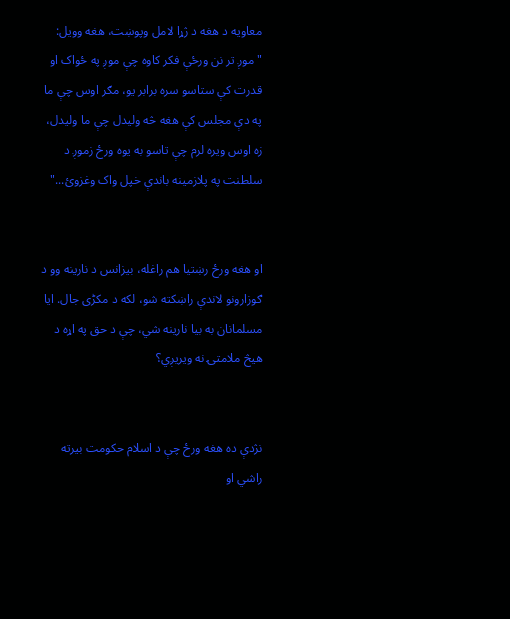معاویه د هغه د ژړا لامل وپوښت، هغه وویل: "موږ تر نن ورځې فکر کاوه چې موږ په ځواک او قدرت کې ستاسو سره برابر یو، مګر اوس چې ما په دې مجلس کې هغه څه ولیدل چې ما ولیدل، زه اوس ویره لرم چې تاسو به یوه ورځ زموږ د سلطنت په پلازمینه باندې خپل واک وغزوئ..."


او هغه ورځ رښتیا هم راغله، بیزانس د نارینه وو د ګوزارونو لاندې راښکته شو، لکه د مکڑی جال. ایا مسلمانان به بیا نارینه شي، چې د حق په اړه د هیڅ ملامتۍ نه ویریږي؟


نژدې ده هغه ورځ چې د اسلام حکومت بیرته راشي او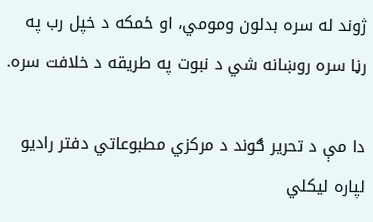ژوند له سره بدلون ومومي، او ځمکه د خپل رب په رڼا سره روښانه شي د نبوت په طریقه د خلافت سره.

دا مې د تحریر ګوند د مرکزي مطبوعاتي دفتر رادیو لپاره لیکلي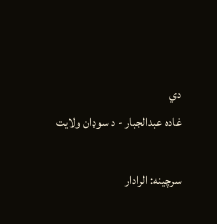دي
غاده عبدالجبار - د سوډان ولایت

سرچینه: الرادار